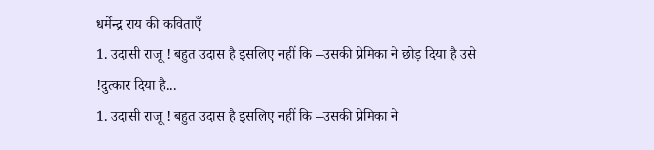धर्मेन्द्र राय की कविताएँ
1. उदासी राजू ! बहुत उदास है इसलिए नहीं कि –उसकी प्रेमिका ने छोड़ दिया है उसे !दुत्कार दिया है...
1. उदासी राजू ! बहुत उदास है इसलिए नहीं कि –उसकी प्रेमिका ने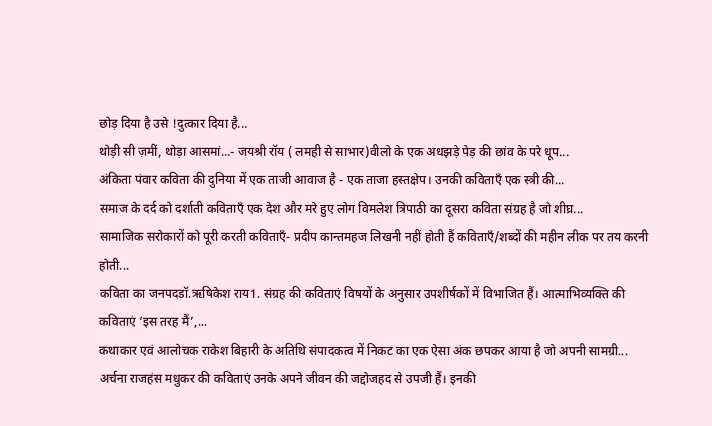छोड़ दिया है उसे !दुत्कार दिया है...
थोड़ी सी ज़मीं, थोड़ा आसमां...- जयश्री रॉय ( लमही से साभार)वीलो के एक अधझड़े पेड़ की छांव के परे धूप...
अंकिता पंवार कविता की दुनिया में एक ताजी आवाज है - एक ताजा हस्तक्षेप। उनकी कविताएँ एक स्त्री की...
समाज के दर्द को दर्शाती कविताएँ एक देश और मरे हुए लोग विमलेश त्रिपाठी का दूसरा कविता संग्रह है जो शीघ्र...
सामाजिक सरोकारों को पूरी करती कविताएँ- प्रदीप कान्तमहज लिखनी नहीं होती हैं कविताएँ/शब्दों की महीन लीक पर तय करनी होती...
कविता का जनपदडॉ.ऋषिकेश राय1. संग्रह की कविताएं विषयों के अनुसार उपशीर्षकों में विभाजित हैं। आत्माभिव्यक्ति की कविताएं ‘इस तरह मैं’,...
कथाकार एवं आलोचक राकेश बिहारी के अतिथि संपादकत्व में निकट का एक ऐसा अंक छपकर आया है जो अपनी सामग्री...
अर्चना राजहंस मधुकर की कविताएं उनके अपने जीवन की जद्दोजहद से उपजी हैं। इनकी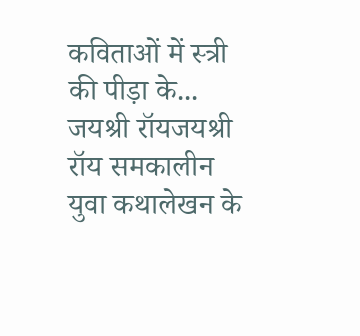कविताओं में स्त्री की पीड़ा के...
जयश्री रॉयजयश्री रॉय समकालीन युवा कथालेखन के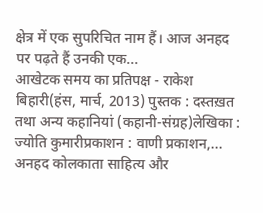क्षेत्र में एक सुपरिचित नाम हैं। आज अनहद पर पढ़ते हैं उनकी एक...
आखेटक समय का प्रतिपक्ष - राकेश बिहारी(हंस, मार्च, 2013) पुस्तक : दस्तख़त तथा अन्य कहानियां (कहानी-संग्रह)लेखिका : ज्योति कुमारीप्रकाशन : वाणी प्रकाशन,...
अनहद कोलकाता साहित्य और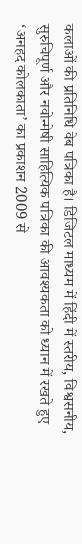कलाओं की प्रतिनिधि वेब पत्रिका है। डिजिटल माध्यम में हिंदी में स्तरीय, विश्वसनीय, सुरुचिपूर्ण और नवोन्मेषी साहित्यिक पत्रिका की आवश्यकता को ध्यान में रखते हुए ‘अनहद कोलकाता’ का प्रकाशन 2009 से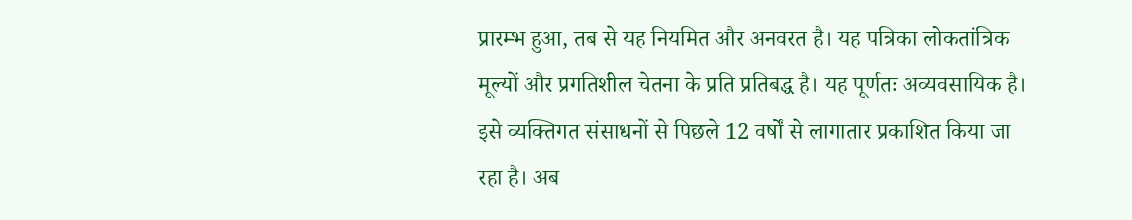प्रारम्भ हुआ, तब से यह नियमित और अनवरत है। यह पत्रिका लोकतांत्रिक मूल्यों और प्रगतिशील चेतना के प्रति प्रतिबद्ध है। यह पूर्णतः अव्यवसायिक है। इसे व्यक्तिगत संसाधनों से पिछले 12 वर्षों से लागातार प्रकाशित किया जा रहा है। अब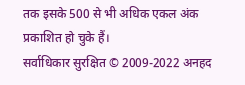तक इसके 500 से भी अधिक एकल अंक प्रकाशित हो चुके हैं।
सर्वाधिकार सुरक्षित © 2009-2022 अनहद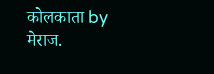कोलकाता by मेराज.